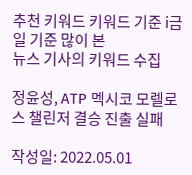추천 키워드 키워드 기준 i금일 기준 많이 본
뉴스 기사의 키워드 수집

정윤성, ATP 멕시코 모렐로스 챌린저 결승 진출 실패

작성일: 2022.05.01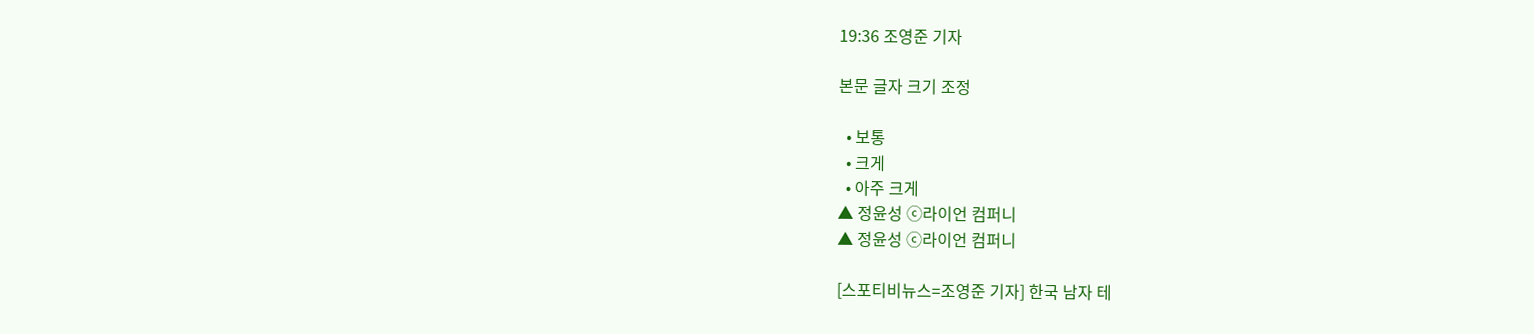19:36 조영준 기자

본문 글자 크기 조정

  • 보통
  • 크게
  • 아주 크게
▲ 정윤성 ⓒ라이언 컴퍼니
▲ 정윤성 ⓒ라이언 컴퍼니

[스포티비뉴스=조영준 기자] 한국 남자 테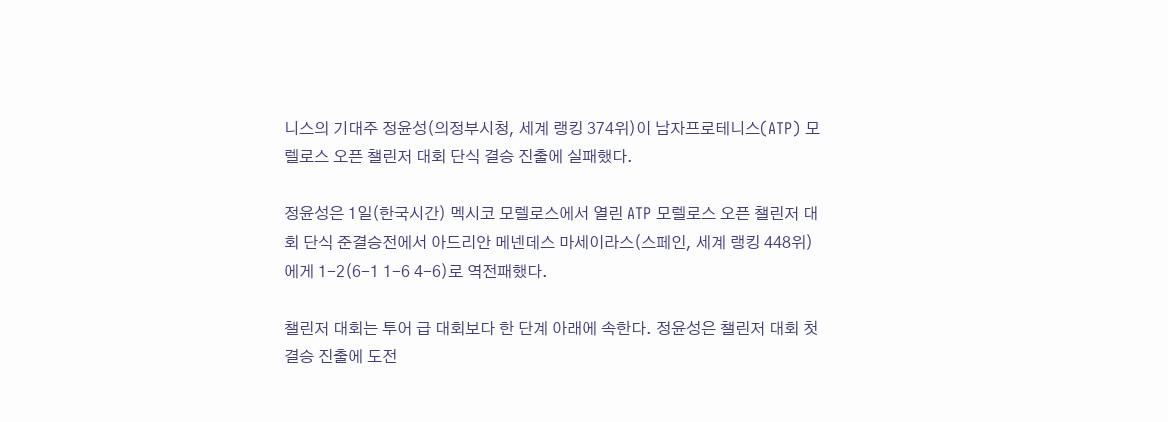니스의 기대주 정윤성(의정부시청, 세계 랭킹 374위)이 남자프로테니스(ATP) 모렐로스 오픈 챌린저 대회 단식 결승 진출에 실패했다.

정윤성은 1일(한국시간) 멕시코 모렐로스에서 열린 ATP 모렐로스 오픈 챌린저 대회 단식 준결승전에서 아드리안 메넨데스 마세이라스(스페인, 세계 랭킹 448위)에게 1-2(6-1 1-6 4-6)로 역전패했다.

챌린저 대회는 투어 급 대회보다 한 단계 아래에 속한다. 정윤성은 챌린저 대회 첫 결승 진출에 도전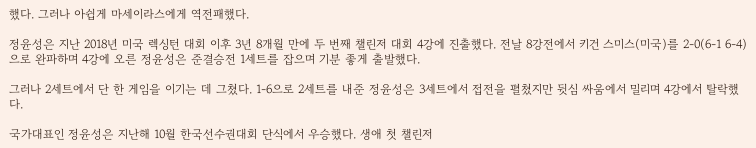했다. 그러나 아쉽게 마세이라스에게 역전패했다.

정윤성은 지난 2018년 미국 렉싱턴 대회 이후 3년 8개월 만에 두 번째 챌린저 대회 4강에 진출했다. 전날 8강전에서 키건 스미스(미국)를 2-0(6-1 6-4)으로 완파하며 4강에 오른 정윤성은 준결승전 1세트를 잡으며 기분 좋게 출발했다.

그러나 2세트에서 단 한 게임을 이기는 데 그쳤다. 1-6으로 2세트를 내준 정윤성은 3세트에서 접전을 펼쳤지만 뒷심 싸움에서 밀리며 4강에서 탈락했다.

국가대표인 정윤성은 지난해 10월 한국선수권대회 단식에서 우승했다. 생애 첫 챌린저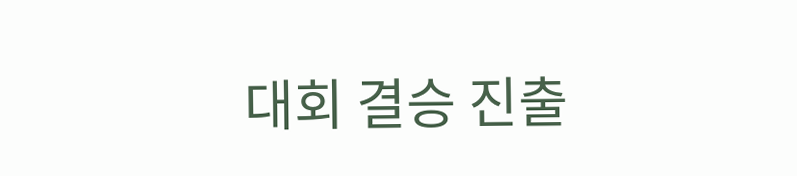대회 결승 진출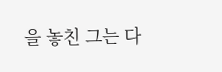을 놓친 그는 다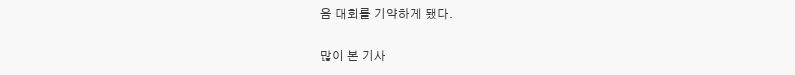음 대회를 기약하게 됐다.

많이 본 기사